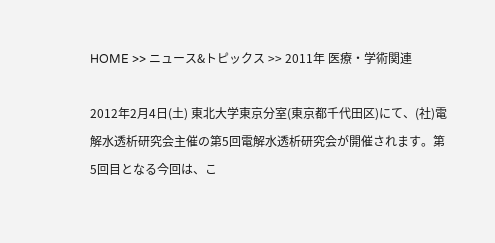HOME >> ニュース&トピックス >> 2011年 医療・学術関連

2012年2月4日(土) 東北大学東京分室(東京都千代田区)にて、(社)電解水透析研究会主催の第5回電解水透析研究会が開催されます。第5回目となる今回は、こ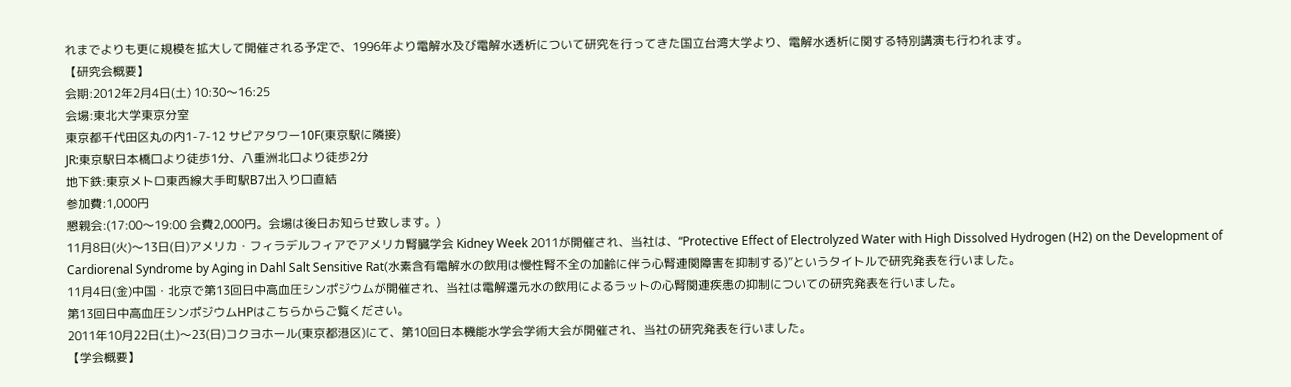れまでよりも更に規模を拡大して開催される予定で、1996年より電解水及び電解水透析について研究を行ってきた国立台湾大学より、電解水透析に関する特別講演も行われます。
【研究会概要】
会期:2012年2月4日(土) 10:30〜16:25
会場:東北大学東京分室
東京都千代田区丸の内1-7-12 サピアタワー10F(東京駅に隣接)
JR:東京駅日本橋口より徒歩1分、八重洲北口より徒歩2分
地下鉄:東京メトロ東西線大手町駅B7出入り口直結
参加費:1,000円
懇親会:(17:00〜19:00 会費2,000円。会場は後日お知らせ致します。)
11月8日(火)〜13日(日)アメリカ・フィラデルフィアでアメリカ腎臓学会 Kidney Week 2011が開催され、当社は、“Protective Effect of Electrolyzed Water with High Dissolved Hydrogen (H2) on the Development of Cardiorenal Syndrome by Aging in Dahl Salt Sensitive Rat(水素含有電解水の飲用は慢性腎不全の加齢に伴う心腎連関障害を抑制する)”というタイトルで研究発表を行いました。
11月4日(金)中国・北京で第13回日中高血圧シンポジウムが開催され、当社は電解還元水の飲用によるラットの心腎関連疾患の抑制についての研究発表を行いました。
第13回日中高血圧シンポジウムHPはこちらからご覧ください。
2011年10月22日(土)〜23(日)コクヨホール(東京都港区)にて、第10回日本機能水学会学術大会が開催され、当社の研究発表を行いました。
【学会概要】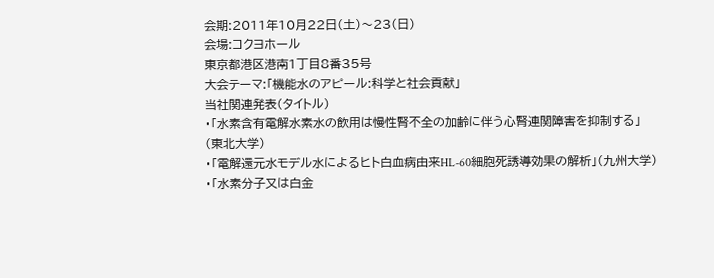会期:2011年10月22日(土)〜23(日)
会場:コクヨホール
東京都港区港南1丁目8番35号
大会テーマ:「機能水のアピール:科学と社会貢献」
当社関連発表(タイトル)
・「水素含有電解水素水の飲用は慢性腎不全の加齢に伴う心腎連関障害を抑制する」
(東北大学)
・「電解還元水モデル水によるヒト白血病由来HL-60細胞死誘導効果の解析」(九州大学)
・「水素分子又は白金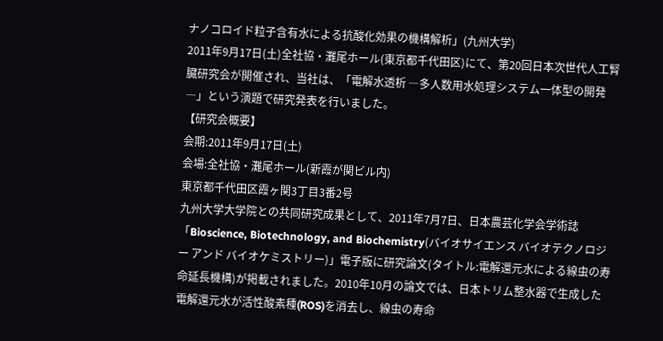ナノコロイド粒子含有水による抗酸化効果の機構解析」(九州大学)
2011年9月17日(土)全社協・灘尾ホール(東京都千代田区)にて、第20回日本次世代人工腎臓研究会が開催され、当社は、「電解水透析 ―多人数用水処理システム一体型の開発―」という演題で研究発表を行いました。
【研究会概要】
会期:2011年9月17日(土)
会場:全社協・灘尾ホール(新霞が関ビル内)
東京都千代田区霞ヶ関3丁目3番2号
九州大学大学院との共同研究成果として、2011年7月7日、日本農芸化学会学術誌「Bioscience, Biotechnology, and Biochemistry(バイオサイエンス バイオテクノロジー アンド バイオケミストリー)」電子版に研究論文(タイトル:電解還元水による線虫の寿命延長機構)が掲載されました。2010年10月の論文では、日本トリム整水器で生成した電解還元水が活性酸素種(ROS)を消去し、線虫の寿命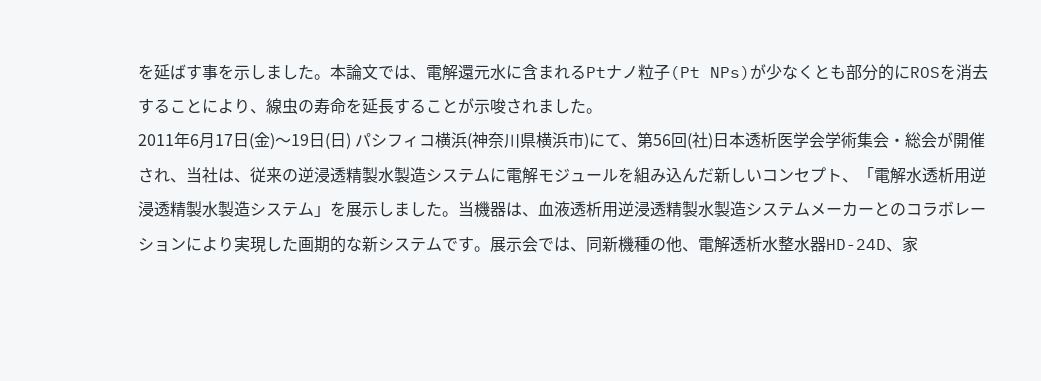を延ばす事を示しました。本論文では、電解還元水に含まれるPtナノ粒子(Pt NPs)が少なくとも部分的にROSを消去することにより、線虫の寿命を延長することが示唆されました。
2011年6月17日(金)〜19日(日) パシフィコ横浜(神奈川県横浜市)にて、第56回(社)日本透析医学会学術集会・総会が開催され、当社は、従来の逆浸透精製水製造システムに電解モジュールを組み込んだ新しいコンセプト、「電解水透析用逆浸透精製水製造システム」を展示しました。当機器は、血液透析用逆浸透精製水製造システムメーカーとのコラボレーションにより実現した画期的な新システムです。展示会では、同新機種の他、電解透析水整水器HD-24D、家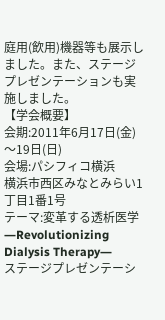庭用(飲用)機器等も展示しました。また、ステージプレゼンテーションも実施しました。
【学会概要】
会期:2011年6月17日(金)〜19日(日)
会場:パシフィコ横浜
横浜市西区みなとみらい1丁目1番1号
テーマ:変革する透析医学―Revolutionizing Dialysis Therapy―
ステージプレゼンテーシ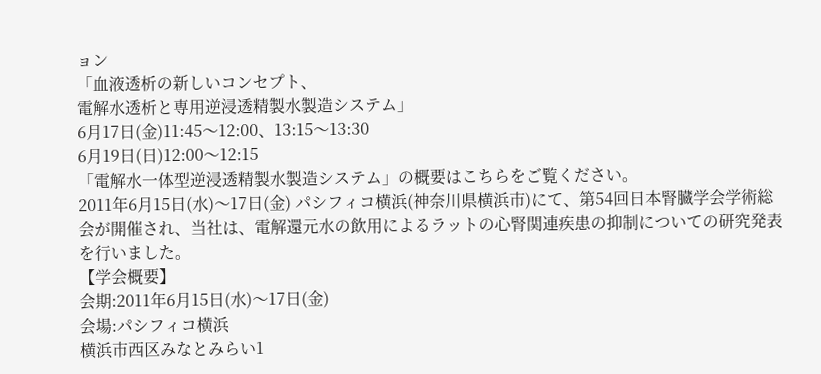ョン
「血液透析の新しいコンセプト、
電解水透析と専用逆浸透精製水製造システム」
6月17日(金)11:45〜12:00、13:15〜13:30
6月19日(日)12:00〜12:15
「電解水一体型逆浸透精製水製造システム」の概要はこちらをご覧ください。
2011年6月15日(水)〜17日(金) パシフィコ横浜(神奈川県横浜市)にて、第54回日本腎臓学会学術総会が開催され、当社は、電解還元水の飲用によるラットの心腎関連疾患の抑制についての研究発表を行いました。
【学会概要】
会期:2011年6月15日(水)〜17日(金)
会場:パシフィコ横浜
横浜市西区みなとみらい1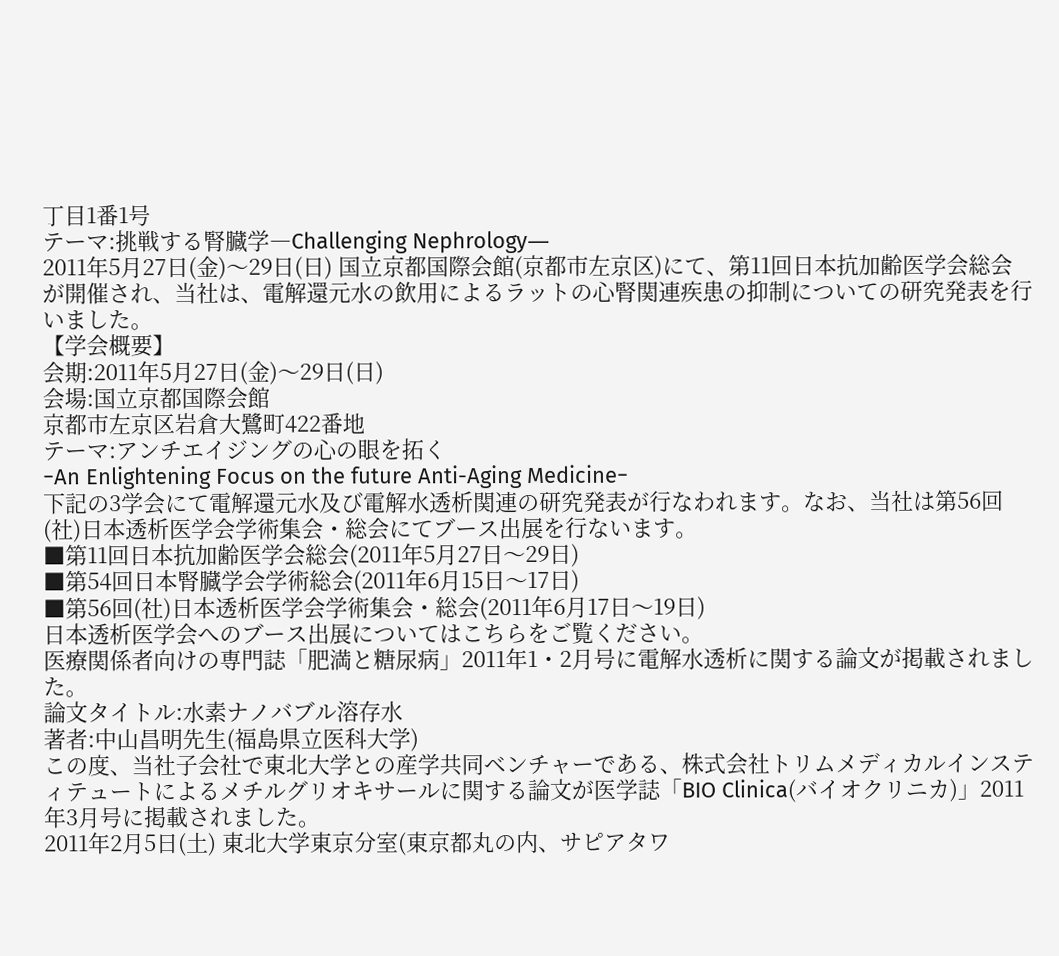丁目1番1号
テーマ:挑戦する腎臓学―Challenging Nephrology―
2011年5月27日(金)〜29日(日) 国立京都国際会館(京都市左京区)にて、第11回日本抗加齢医学会総会が開催され、当社は、電解還元水の飲用によるラットの心腎関連疾患の抑制についての研究発表を行いました。
【学会概要】
会期:2011年5月27日(金)〜29日(日)
会場:国立京都国際会館
京都市左京区岩倉大鷺町422番地
テーマ:アンチエイジングの心の眼を拓く
−An Enlightening Focus on the future Anti-Aging Medicine−
下記の3学会にて電解還元水及び電解水透析関連の研究発表が行なわれます。なお、当社は第56回(社)日本透析医学会学術集会・総会にてブース出展を行ないます。
■第11回日本抗加齢医学会総会(2011年5月27日〜29日)
■第54回日本腎臓学会学術総会(2011年6月15日〜17日)
■第56回(社)日本透析医学会学術集会・総会(2011年6月17日〜19日)
日本透析医学会へのブース出展についてはこちらをご覧ください。
医療関係者向けの専門誌「肥満と糖尿病」2011年1・2月号に電解水透析に関する論文が掲載されました。
論文タイトル:水素ナノバブル溶存水
著者:中山昌明先生(福島県立医科大学)
この度、当社子会社で東北大学との産学共同ベンチャーである、株式会社トリムメディカルインスティテュートによるメチルグリオキサールに関する論文が医学誌「BIO Clinica(バイオクリニカ)」2011年3月号に掲載されました。
2011年2月5日(土) 東北大学東京分室(東京都丸の内、サピアタワ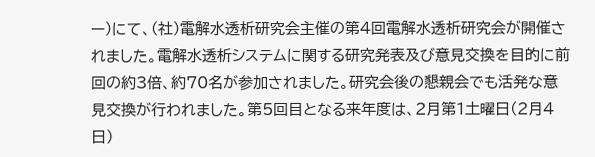ー)にて、(社)電解水透析研究会主催の第4回電解水透析研究会が開催されました。電解水透析システムに関する研究発表及び意見交換を目的に前回の約3倍、約70名が参加されました。研究会後の懇親会でも活発な意見交換が行われました。第5回目となる来年度は、2月第1土曜日(2月4日)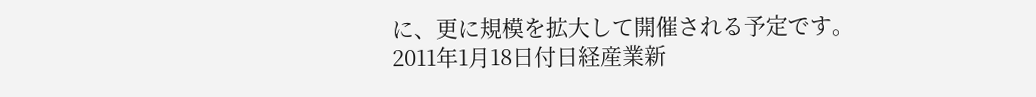に、更に規模を拡大して開催される予定です。
2011年1月18日付日経産業新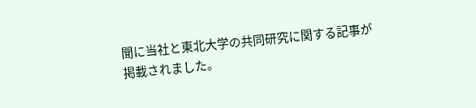聞に当社と東北大学の共同研究に関する記事が掲載されました。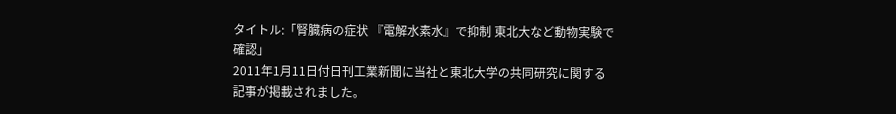タイトル:「腎臓病の症状 『電解水素水』で抑制 東北大など動物実験で確認」
2011年1月11日付日刊工業新聞に当社と東北大学の共同研究に関する記事が掲載されました。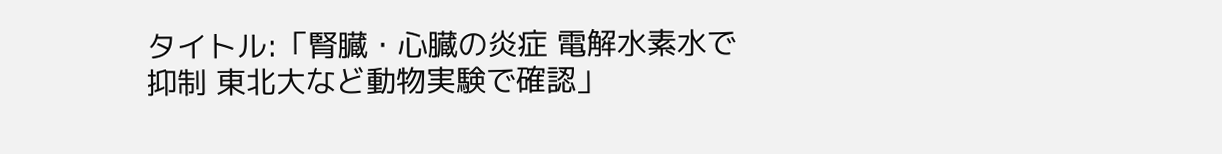タイトル:「腎臓・心臓の炎症 電解水素水で抑制 東北大など動物実験で確認」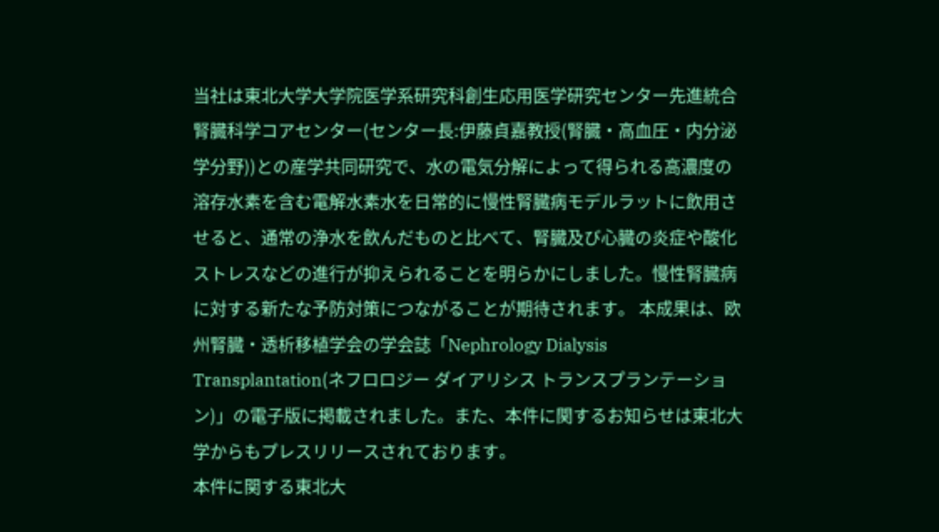当社は東北大学大学院医学系研究科創生応用医学研究センター先進統合腎臓科学コアセンター(センター長:伊藤貞嘉教授(腎臓・高血圧・内分泌学分野))との産学共同研究で、水の電気分解によって得られる高濃度の溶存水素を含む電解水素水を日常的に慢性腎臓病モデルラットに飲用させると、通常の浄水を飲んだものと比べて、腎臓及び心臓の炎症や酸化ストレスなどの進行が抑えられることを明らかにしました。慢性腎臓病に対する新たな予防対策につながることが期待されます。 本成果は、欧州腎臓・透析移植学会の学会誌「Nephrology Dialysis Transplantation(ネフロロジー ダイアリシス トランスプランテーション)」の電子版に掲載されました。また、本件に関するお知らせは東北大学からもプレスリリースされております。
本件に関する東北大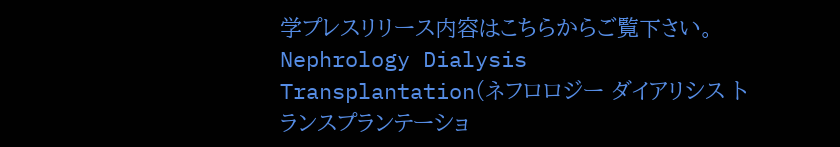学プレスリリース内容はこちらからご覧下さい。
Nephrology Dialysis Transplantation(ネフロロジー ダイアリシス トランスプランテーショ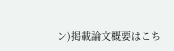ン)掲載論文概要はこち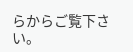らからご覧下さい。